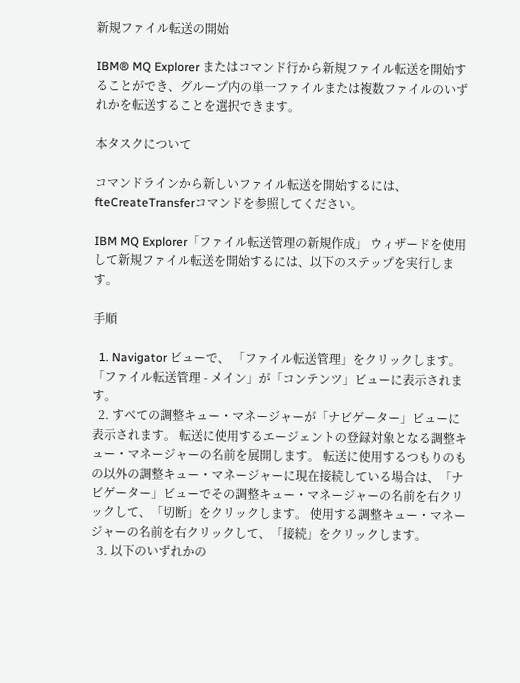新規ファイル転送の開始

IBM® MQ Explorer またはコマンド行から新規ファイル転送を開始することができ、グループ内の単一ファイルまたは複数ファイルのいずれかを転送することを選択できます。

本タスクについて

コマンドラインから新しいファイル転送を開始するには、fteCreateTransferコマンドを参照してください。

IBM MQ Explorer「ファイル転送管理の新規作成」 ウィザードを使用して新規ファイル転送を開始するには、以下のステップを実行します。

手順

  1. Navigator ビューで、 「ファイル転送管理」をクリックします。 「ファイル転送管理 - メイン」が「コンテンツ」ビューに表示されます。
  2. すべての調整キュー・マネージャーが「ナビゲーター」ビューに表示されます。 転送に使用するエージェントの登録対象となる調整キュー・マネージャーの名前を展開します。 転送に使用するつもりのもの以外の調整キュー・マネージャーに現在接続している場合は、「ナビゲーター」ビューでその調整キュー・マネージャーの名前を右クリックして、「切断」をクリックします。 使用する調整キュー・マネージャーの名前を右クリックして、「接続」をクリックします。
  3. 以下のいずれかの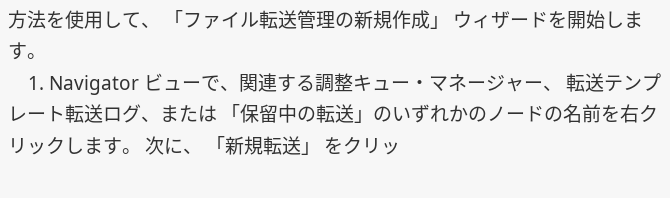方法を使用して、 「ファイル転送管理の新規作成」 ウィザードを開始します。
    1. Navigator ビューで、関連する調整キュー・マネージャー、 転送テンプレート転送ログ、または 「保留中の転送」のいずれかのノードの名前を右クリックします。 次に、 「新規転送」 をクリッ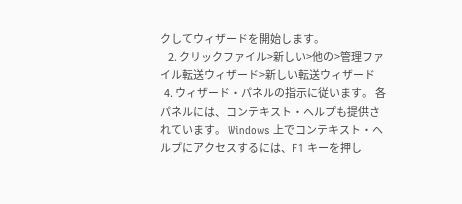クしてウィザードを開始します。
    2. クリックファイル>新しい>他の>管理ファイル転送ウィザード>新しい転送ウィザード
  4. ウィザード・パネルの指示に従います。 各パネルには、コンテキスト・ヘルプも提供されています。 Windows 上でコンテキスト・ヘルプにアクセスするには、F1 キーを押し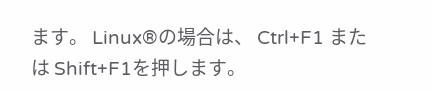ます。 Linux®の場合は、 Ctrl+F1 または Shift+F1を押します。